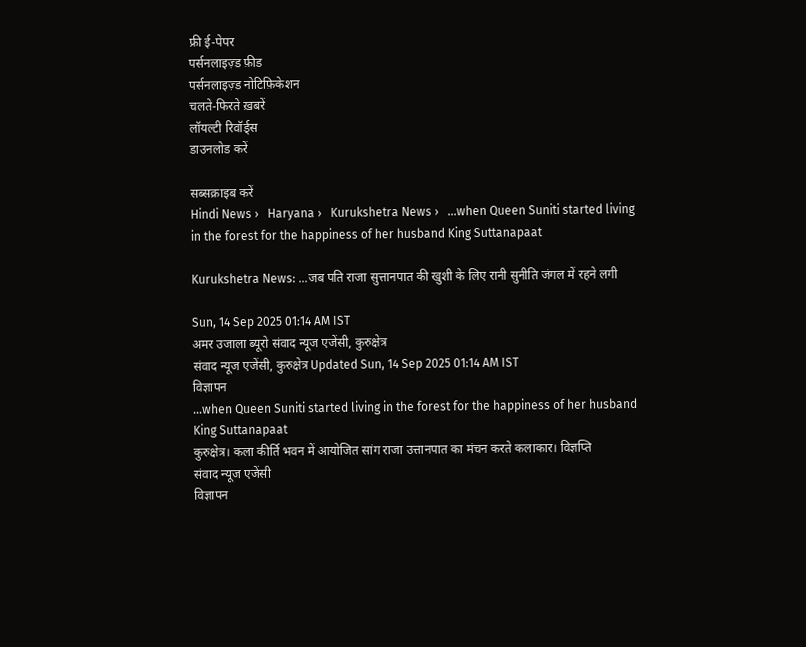फ्री ई-पेपर
पर्सनलाइज़्ड फ़ीड
पर्सनलाइज़्ड नोटिफ़िकेशन
चलते-फिरते ख़बरें
लॉयल्टी रिवॉर्ड्स
डाउनलोड करें

सब्सक्राइब करें
Hindi News ›   Haryana ›   Kurukshetra News ›   ...when Queen Suniti started living in the forest for the happiness of her husband King Suttanapaat

Kurukshetra News: ...जब पति राजा सुत्तानपात की खुशी के लिए रानी सुनीति जंगल में रहने लगी

Sun, 14 Sep 2025 01:14 AM IST
अमर उजाला ब्यूरो संवाद न्यूज एजेंसी, कुरुक्षेत्र
संवाद न्यूज एजेंसी, कुरुक्षेत्र Updated Sun, 14 Sep 2025 01:14 AM IST
विज्ञापन
...when Queen Suniti started living in the forest for the happiness of her husband King Suttanapaat
कुरुक्षेत्र। कला कीर्ति भवन में आयोजित सांग राजा उत्तानपात का मंचन करते कलाकार। विज्ञप्ति
संवाद न्यूज एजेंसी
विज्ञापन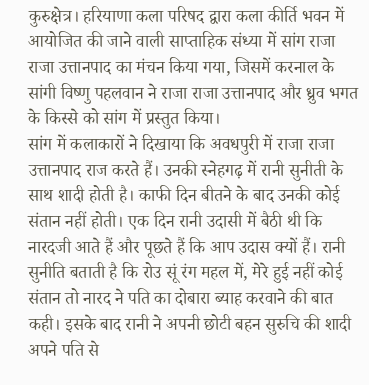कुरुक्षेत्र। हरियाणा कला परिषद द्वारा कला कीर्ति भवन में आयोजित की जाने वाली साप्ताहिक संध्या में सांग राजा राजा उत्तानपाद का मंचन किया गया, जिसमें करनाल के सांगी विष्णु पहलवान ने राजा राजा उत्तानपाद और ध्रुव भगत के किस्से को सांग में प्रस्तुत किया।
सांग में कलाकारों ने दिखाया कि अवधपुरी में राजा राजा उत्तानपाद राज करते हैं। उनकी स्नेहगढ़ में रानी सुनीती के साथ शादी होती है। काफी दिन बीतने के बाद उनकी कोई संतान नहीं होती। एक दिन रानी उदासी में बैठी थी कि नारदजी आते हैं और पूछते हैं कि आप उदास क्यों हैं। रानी सुनीति बताती है कि रोउ सूं रंग महल में, मेरे हुई नहीं कोई संतान तो नारद ने पति का दोबारा ब्याह करवाने की बात कही। इसके बाद रानी ने अपनी छोटी बहन सुरुचि की शादी अपने पति से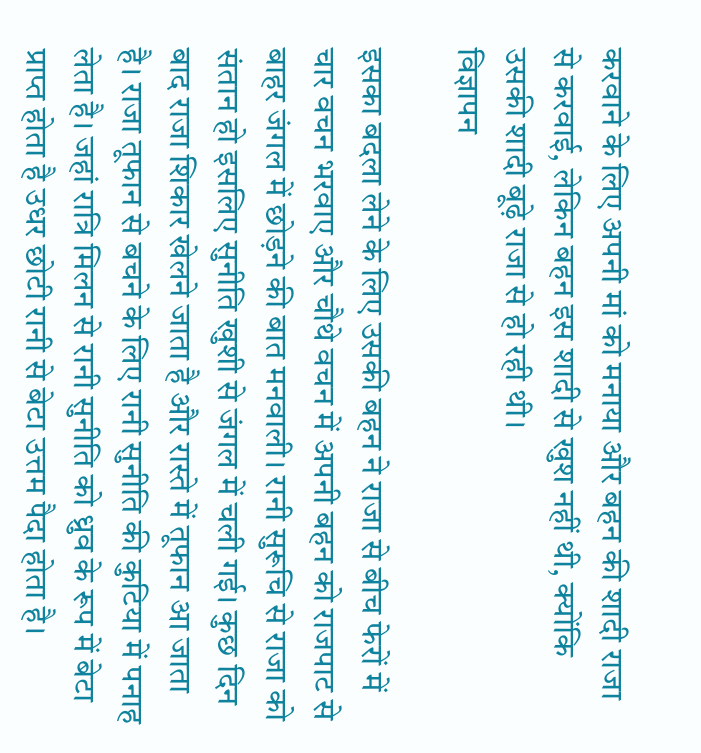करवाने के लिए अपनी मां को मनाया और बहन की शादी राजा से करवाई, लेकिन बहन इस शादी से खुश नहीं थी, क्योंकि उसकी शादी बूढ़े राजा से हो रही थी।
विज्ञापन

इसका बदला लेने के लिए उसकी बहन ने राजा से बीच फेरों में चार वचन भरवाए और चौथे वचन में अपनी बहन को राजपाट से बाहर जंगल में छोड़ने की बात मनवाली। रानी सुरूचि से राजा को संतान हो इसलिए सुनीति खुशी से जंगल में चली गई। कुछ दिन बाद राजा शिकार खेलने जाता है और रास्ते में तूफान आ जाता है। राजा तूफान से बचने के लिए रानी सुनीति की कुटिया में पनाह लेता है। जहां रात्रि मिलन से रानी सुनीति को ध्रुव के रूप में बेटा प्राप्त होता है उधर छोटी रानी से बेटा उत्तम पैदा होता है।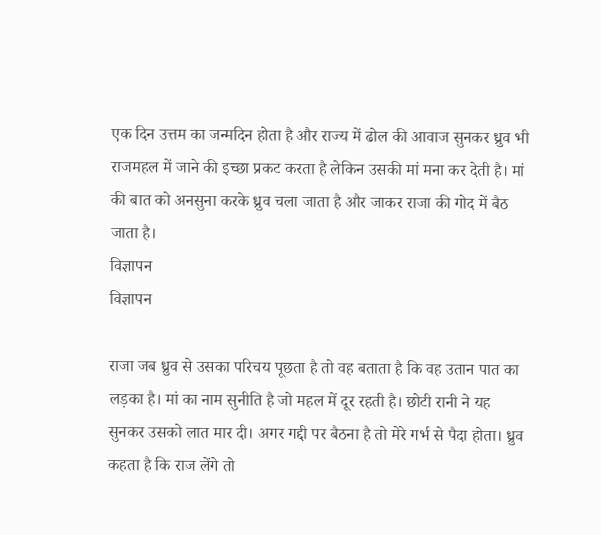एक दिन उत्तम का जन्मदिन होता है और राज्य में ढोल की आवाज सुनकर ध्रुव भी राजमहल में जाने की इच्छा प्रकट करता है लेकिन उसकी मां मना कर देती है। मां की बात को अनसुना करके ध्रुव चला जाता है और जाकर राजा की गोद में बैठ जाता है।
विज्ञापन
विज्ञापन

राजा जब ध्रुव से उसका परिचय पूछता है तो वह बताता है कि वह उतान पात का लड़का है। मां का नाम सुनीति है जो महल में दूर रहती है। छोटी रानी ने यह सुनकर उसको लात मार दी। अगर गद्दी पर बैठना है तो मेरे गर्भ से पैदा होता। ध्रुव कहता है कि राज लेंगे तो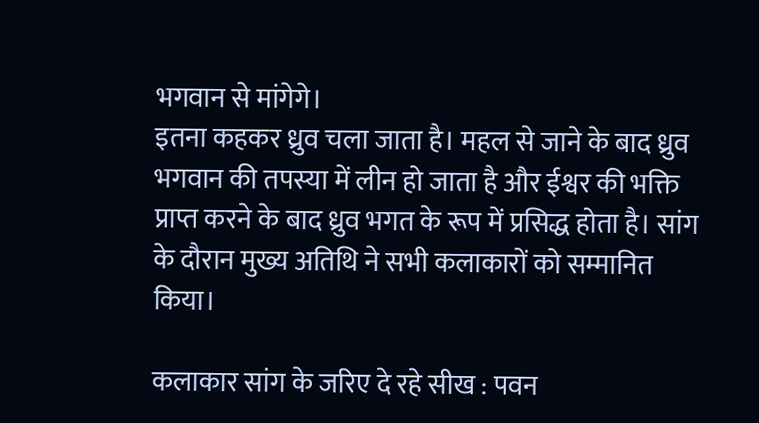भगवान से मांगेगे।
इतना कहकर ध्रुव चला जाता है। महल से जाने के बाद ध्रुव भगवान की तपस्या में लीन हो जाता है और ईश्वर की भक्ति प्राप्त करने के बाद ध्रुव भगत के रूप में प्रसिद्ध होता है। सांग के दौरान मुख्य अतिथि ने सभी कलाकारों को सम्मानित किया।

कलाकार सांग के जरिए दे रहे सीख : पवन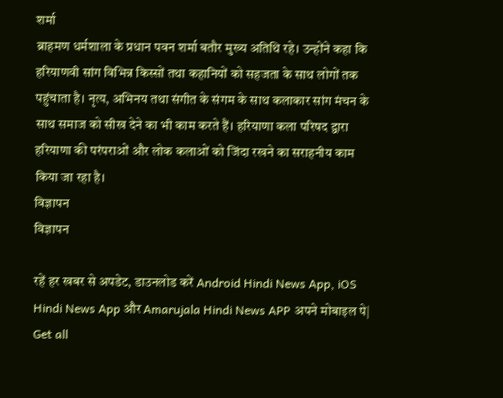शर्मा
ब्राहमण धर्मशाला के प्रधान पवन शर्मा बतौर मुख्य अतिथि रहे। उन्होंने कहा कि हरियाणवी सांग विभिन्न किस्सों तथा कहानियों को सहजता के साथ लोगों तक पहुंचाता है। नृत्य, अभिनय तथा संगीत के संगम के साथ कलाकार सांग मंचन के साथ समाज को सीख देने का भी काम करते हैं। हरियाणा कला परिषद द्वारा हरियाणा की परंपराओं और लोक कलाओं को जिंदा रखने का सराहनीय काम किया जा रहा है।
विज्ञापन
विज्ञापन

रहें हर खबर से अपडेट, डाउनलोड करें Android Hindi News App, iOS Hindi News App और Amarujala Hindi News APP अपने मोबाइल पे|
Get all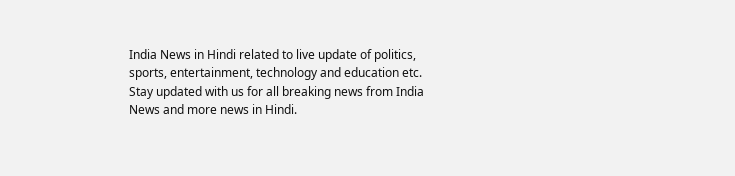India News in Hindi related to live update of politics, sports, entertainment, technology and education etc. Stay updated with us for all breaking news from India News and more news in Hindi.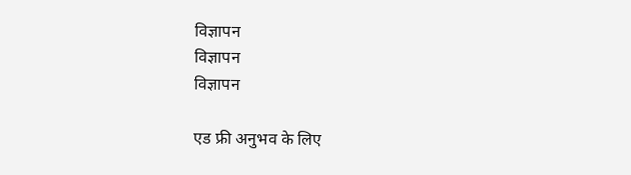विज्ञापन
विज्ञापन
विज्ञापन

एड फ्री अनुभव के लिए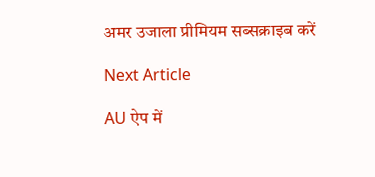अमर उजाला प्रीमियम सब्सक्राइब करें

Next Article

AU ऐप में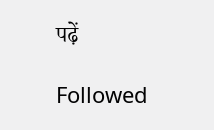पढ़ें

Followed